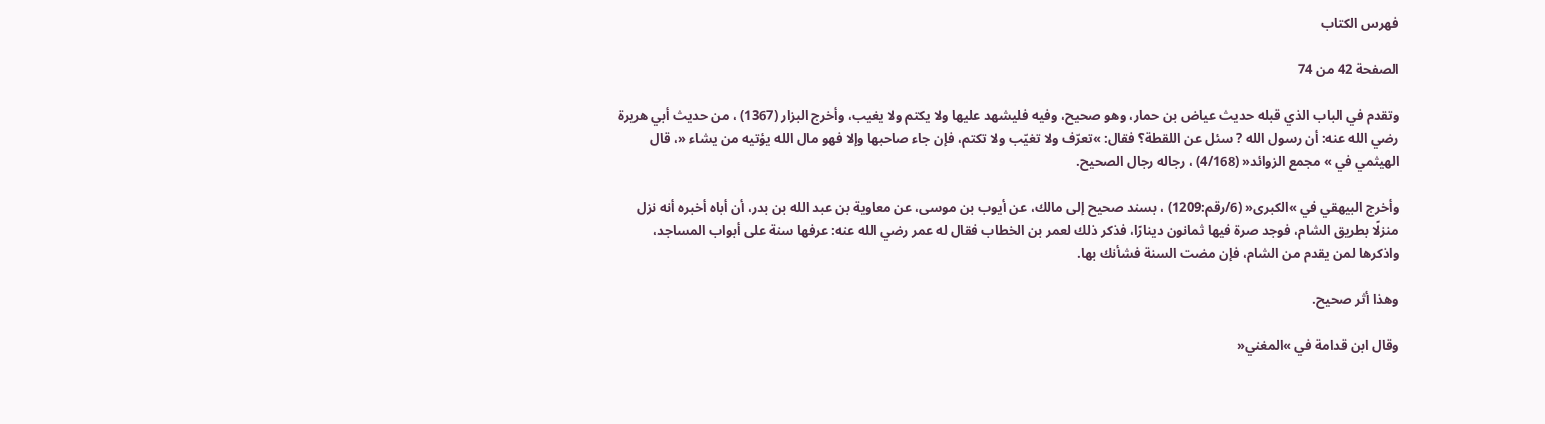فهرس الكتاب

الصفحة 42 من 74

وتقدم في الباب الذي قبله حديث عياض بن حمار، وهو صحيح، وفيه فليشهد عليها ولا يكتم ولا يغيب، وأخرج البزار (1367) ، من حديث أبي هريرة رضي الله عنه: أن رسول الله ? سئل عن اللقطة؟ فقال: »تعرّف ولا تغيّب ولا تكتم، فإن جاء صاحبها وإلا فهو مال الله يؤتيه من يشاء «، قال الهيثمي في » مجمع الزوائد« (4/168) ، رجاله رجال الصحيح.

وأخرج البيهقي في »الكبرى« (6/رقم:1209) ، بسند صحيح إلى مالك، عن أيوب بن موسى، عن معاوية بن عبد الله بن بدر، أن أباه أخبره أنه نزل منزلًا بطريق الشام، فوجد صرة فيها ثمانون دينارًا، فذكر ذلك لعمر بن الخطاب فقال له عمر رضي الله عنه: عرفها سنة على أبواب المساجد، واذكرها لمن يقدم من الشام، فإن مضت السنة فشأنك بها.

وهذا أثر صحيح.

وقال ابن قدامة في »المغني«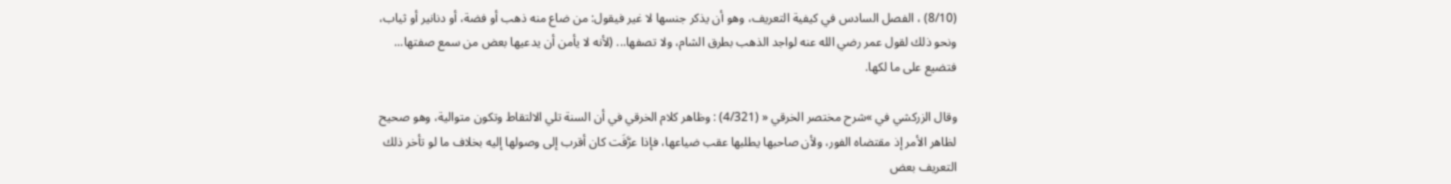(8/10) ، الفصل السادس في كيفية التعريف، وهو أن يذكر جنسها لا غير فيقول: من ضاع منه ذهب أو فضة، أو دنانير أو ثياب، ونحو ذلك لقول عمر رضي الله عنه لواجد الذهب بطرق الشام، ولا تصفها... (لأنه لا يأمن أن يدعيها بعض من سمع صفتها... فتضيع على ما لكها.

وقال الزركشي في »شرح مختصر الخرقي « (4/321) : وظاهر كلام الخرقي في أن السنة تلي الالتقاط وتكون متوالية، وهو صحيح لظاهر الأمر إذ مقتضاه الفور، ولأن صاحبها يطلبها عقب ضياعها، فإذا عرَّفَت كان أقرب إلى وصولها إليه بخلاف ما لو تأخر ذلك التعريف بعض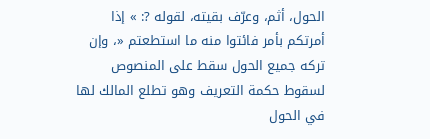الحول، أثم، وعرّف بقيته، لقوله ?: » إذا أمرتكم بأمر فائتوا منه ما استطعتم «، وإن تركه جميع الحول سقط على المنصوص لسقوط حكمة التعريف وهو تطلع المالك لها في الحول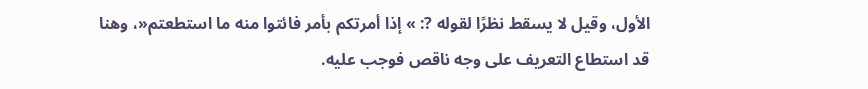الأول، وقيل لا يسقط نظرًا لقوله ?: » إذا أمرتكم بأمر فائتوا منه ما استطعتم«، وهنا قد استطاع التعريف على وجه ناقص فوجب عليه.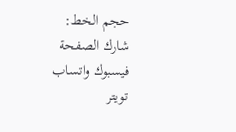حجم الخط:
شارك الصفحة
فيسبوك واتساب تويتر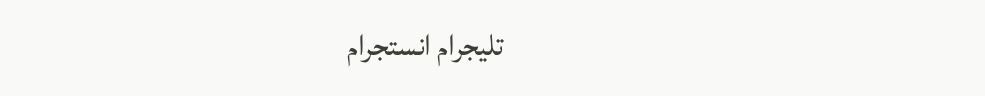تليجرام انستجرام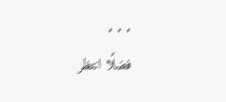. . .
فضلًا انتظر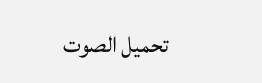تحميل الصوت